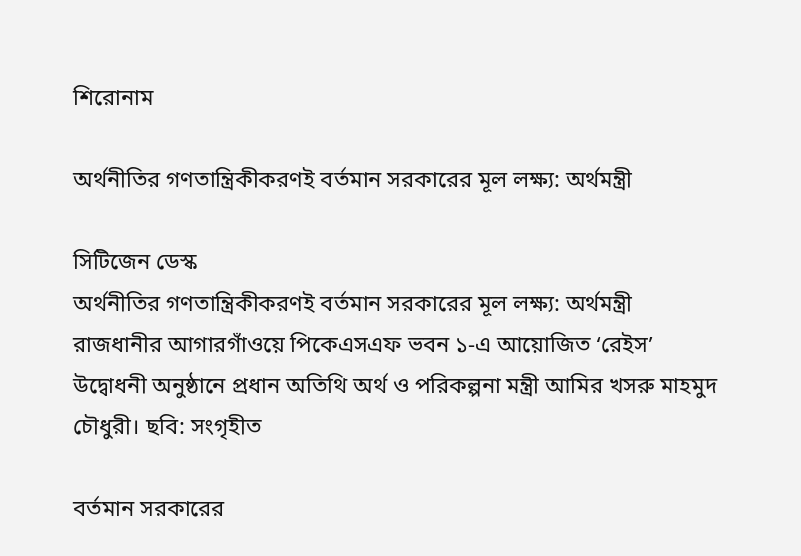শিরোনাম

অর্থনীতির গণতান্ত্রিকীকরণই বর্তমান সরকারের মূল লক্ষ্য: অর্থমন্ত্রী

সিটিজেন ডেস্ক
অর্থনীতির গণতান্ত্রিকীকরণই বর্তমান সরকারের মূল লক্ষ্য: অর্থমন্ত্রী
রাজধানীর আগারগাঁওয়ে পিকেএসএফ ভবন ১-এ আয়োজিত ‘রেইস’ উদ্বোধনী অনুষ্ঠানে প্রধান অতিথি অর্থ ও পরিকল্পনা মন্ত্রী আমির খসরু মাহমুদ চৌধুরী। ছবি: সংগৃহীত

বর্তমান সরকারের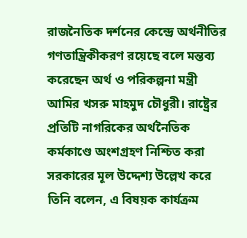রাজনৈতিক দর্শনের কেন্দ্রে অর্থনীতির গণতান্ত্রিকীকরণ রয়েছে বলে মন্তব্য করেছেন অর্থ ও পরিকল্পনা মন্ত্রী আমির খসরু মাহমুদ চৌধুরী। রাষ্ট্রের প্রতিটি নাগরিকের অর্থনৈতিক কর্মকাণ্ডে অংশগ্রহণ নিশ্চিত করা সরকারের মূল উদ্দেশ্য উল্লেখ করে তিনি বলেন, এ বিষয়ক কার্যক্রম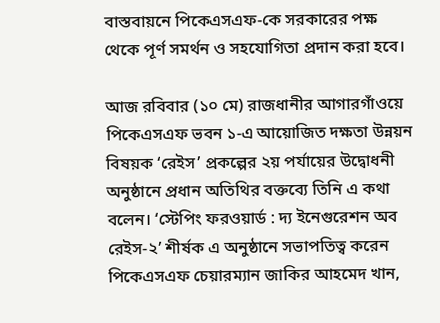বাস্তবায়নে পিকেএসএফ-কে সরকারের পক্ষ থেকে পূর্ণ সমর্থন ও সহযোগিতা প্রদান করা হবে।

আজ রবিবার (১০ মে) রাজধানীর আগারগাঁওয়ে পিকেএসএফ ভবন ১-এ আয়োজিত দক্ষতা উন্নয়ন বিষয়ক ‘রেইস’ প্রকল্পের ২য় পর্যায়ের উদ্বোধনী অনুষ্ঠানে প্রধান অতিথির বক্তব্যে তিনি এ কথা বলেন। ‘স্টেপিং ফরওয়ার্ড : দ্য ইনেগুরেশন অব রেইস-২’ শীর্ষক এ অনুষ্ঠানে সভাপতিত্ব করেন পিকেএসএফ চেয়ারম্যান জাকির আহমেদ খান,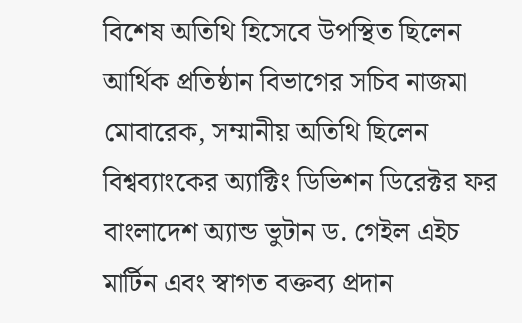বিশেষ অতিথি হিসেবে উপস্থিত ছিলেন আর্থিক প্রতিষ্ঠান বিভাগের সচিব নাজমা মোবারেক, সম্মানীয় অতিথি ছিলেন বিশ্বব্যাংকের অ্যাক্টিং ডিভিশন ডিরেক্টর ফর বাংলাদেশ অ্যান্ড ভুটান ড. গেইল এইচ মার্টিন এবং স্বাগত বক্তব্য প্রদান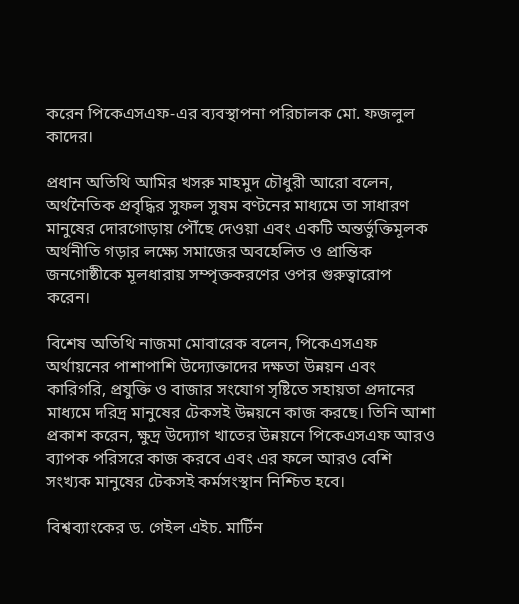করেন পিকেএসএফ-এর ব্যবস্থাপনা পরিচালক মো. ফজলুল কাদের।

প্রধান অতিথি আমির খসরু মাহমুদ চৌধুরী আরো বলেন, অর্থনৈতিক প্রবৃদ্ধির সুফল সুষম বণ্টনের মাধ্যমে তা সাধারণ মানুষের দোরগোড়ায় পৌঁছে দেওয়া এবং একটি অন্তর্ভুক্তিমূলক অর্থনীতি গড়ার লক্ষ্যে সমাজের অবহেলিত ও প্রান্তিক জনগোষ্ঠীকে মূলধারায় সম্পৃক্তকরণের ওপর গুরুত্বারোপ করেন।

বিশেষ অতিথি নাজমা মোবারেক বলেন, পিকেএসএফ অর্থায়নের পাশাপাশি উদ্যোক্তাদের দক্ষতা উন্নয়ন এবং কারিগরি, প্রযুক্তি ও বাজার সংযোগ সৃষ্টিতে সহায়তা প্রদানের মাধ্যমে দরিদ্র মানুষের টেকসই উন্নয়নে কাজ করছে। তিনি আশা প্রকাশ করেন, ক্ষুদ্র উদ্যোগ খাতের উন্নয়নে পিকেএসএফ আরও ব্যাপক পরিসরে কাজ করবে এবং এর ফলে আরও বেশি সংখ্যক মানুষের টেকসই কর্মসংস্থান নিশ্চিত হবে।

বিশ্বব্যাংকের ড. গেইল এইচ. মার্টিন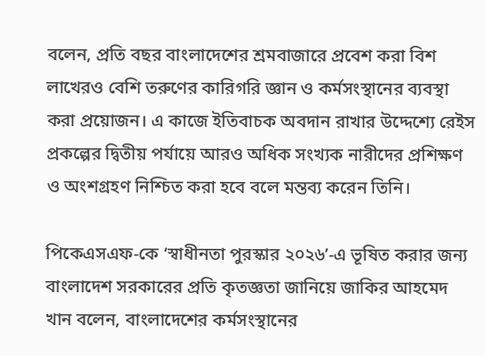বলেন, প্রতি বছর বাংলাদেশের শ্রমবাজারে প্রবেশ করা বিশ লাখেরও বেশি তরুণের কারিগরি জ্ঞান ও কর্মসংস্থানের ব্যবস্থা করা প্রয়োজন। এ কাজে ইতিবাচক অবদান রাখার উদ্দেশ্যে রেইস প্রকল্পের দ্বিতীয় পর্যায়ে আরও অধিক সংখ্যক নারীদের প্রশিক্ষণ ও অংশগ্রহণ নিশ্চিত করা হবে বলে মন্তব্য করেন তিনি।

পিকেএসএফ-কে ‘স্বাধীনতা পুরস্কার ২০২৬’-এ ভূষিত করার জন্য বাংলাদেশ সরকারের প্রতি কৃতজ্ঞতা জানিয়ে জাকির আহমেদ খান বলেন, বাংলাদেশের কর্মসংস্থানের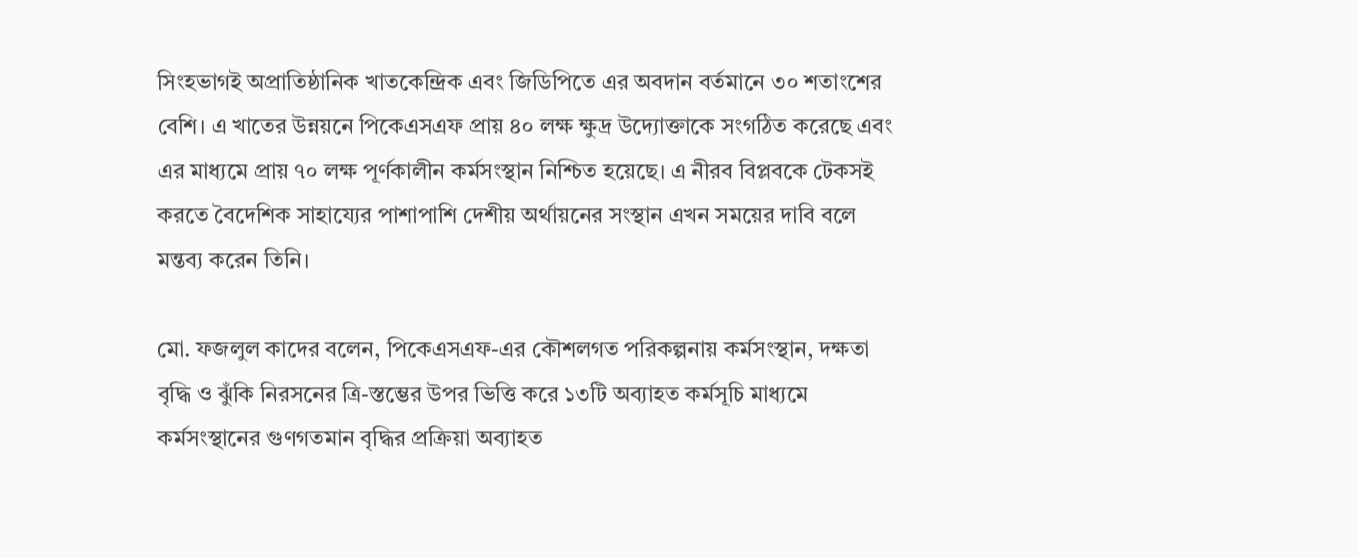সিংহভাগই অপ্রাতিষ্ঠানিক খাতকেন্দ্রিক এবং জিডিপিতে এর অবদান বর্তমানে ৩০ শতাংশের বেশি। এ খাতের উন্নয়নে পিকেএসএফ প্রায় ৪০ লক্ষ ক্ষুদ্র উদ্যোক্তাকে সংগঠিত করেছে এবং এর মাধ্যমে প্রায় ৭০ লক্ষ পূর্ণকালীন কর্মসংস্থান নিশ্চিত হয়েছে। এ নীরব বিপ্লবকে টেকসই করতে বৈদেশিক সাহায্যের পাশাপাশি দেশীয় অর্থায়নের সংস্থান এখন সময়ের দাবি বলে মন্তব্য করেন তিনি।

মো. ফজলুল কাদের বলেন, পিকেএসএফ-এর কৌশলগত পরিকল্পনায় কর্মসংস্থান, দক্ষতা বৃদ্ধি ও ঝুঁকি নিরসনের ত্রি-স্তম্ভের উপর ভিত্তি করে ১৩টি অব্যাহত কর্মসূচি মাধ্যমে কর্মসংস্থানের গুণগতমান বৃদ্ধির প্রক্রিয়া অব্যাহত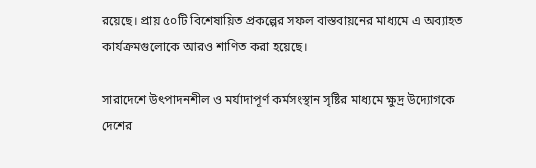রয়েছে। প্রায় ৫০টি বিশেষায়িত প্রকল্পের সফল বাস্তবায়নের মাধ্যমে এ অব্যাহত কার্যক্রমগুলোকে আরও শাণিত করা হয়েছে।

সারাদেশে উৎপাদনশীল ও মর্যাদাপূর্ণ কর্মসংস্থান সৃষ্টির মাধ্যমে ক্ষুদ্র উদ্যোগকে দেশের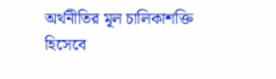অর্থনীতির মূল চালিকাশক্তি হিসেবে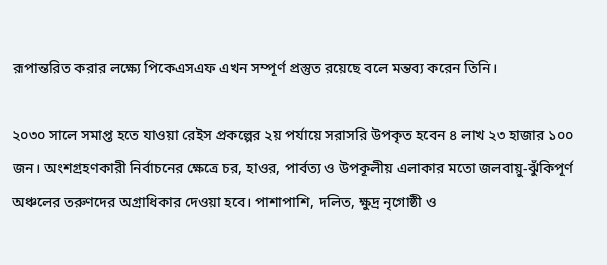রূপান্তরিত করার লক্ষ্যে পিকেএসএফ এখন সম্পূর্ণ প্রস্তুত রয়েছে বলে মন্তব্য করেন তিনি।

২০৩০ সালে সমাপ্ত হতে যাওয়া রেইস প্রকল্পের ২য় পর্যায়ে সরাসরি উপকৃত হবেন ৪ লাখ ২৩ হাজার ১০০ জন। অংশগ্রহণকারী নির্বাচনের ক্ষেত্রে চর, হাওর, পার্বত্য ও উপকূলীয় এলাকার মতো জলবায়ু-ঝুঁকিপূর্ণ অঞ্চলের তরুণদের অগ্রাধিকার দেওয়া হবে। পাশাপাশি, দলিত, ক্ষুদ্র নৃগোষ্ঠী ও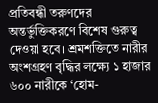প্রতিবন্ধী তরুণদের অন্তর্ভুক্তিকরণে বিশেষ গুরুত্ব দেওয়া হবে। শ্রমশক্তিতে নারীর অংশগ্রহণ বৃদ্ধির লক্ষ্যে ১ হাজার ৬০০ নারীকে ‘হোম-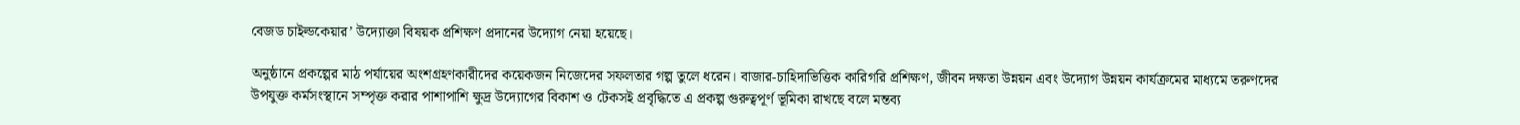বেজড চাইল্ডকেয়ার’ উদ্যোক্তা বিষয়ক প্রশিক্ষণ প্রদানের উদ্যোগ নেয়া হয়েছে।

অনুষ্ঠানে প্রকল্পের মাঠ পর্যায়ের অংশগ্রহণকারীদের কয়েকজন নিজেদের সফলতার গল্প তুলে ধরেন। বাজার-চাহিদাভিত্তিক কারিগরি প্রশিক্ষণ, জীবন দক্ষতা উন্নয়ন এবং উদ্যোগ উন্নয়ন কার্যক্রমের মাধ্যমে তরুণদের উপযুক্ত কর্মসংস্থানে সম্পৃক্ত করার পাশাপাশি ক্ষুদ্র উদ্যোগের বিকাশ ও টেকসই প্রবৃদ্ধিতে এ প্রকল্প গুরুত্বপূর্ণ ভূমিকা রাখছে বলে মন্তব্য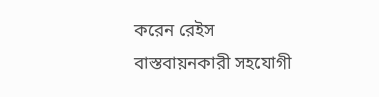করেন রেইস বাস্তবায়নকারী সহযোগী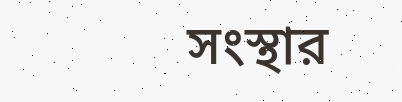সংস্থার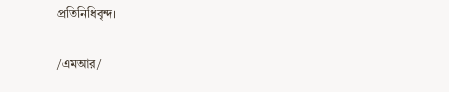প্রতিনিধিবৃন্দ।

/এমআর/